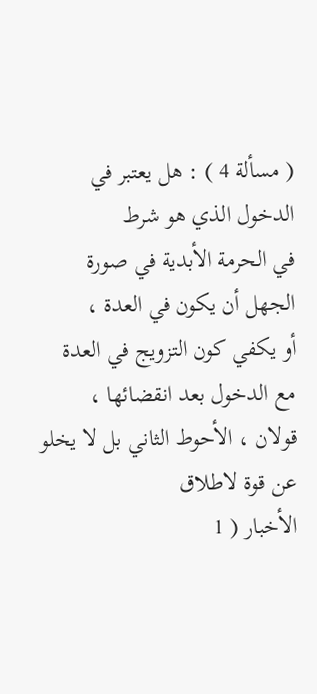( مسألة 4 ) : هل يعتبر في الدخول الذي هو شرط
في الحرمة الأبدية في صورة الجهل أن يكون في العدة ،
أو يكفي كون التزويج في العدة مع الدخول بعد انقضائها ،
قولان ، الأحوط الثاني بل لا يخلو عن قوة لاطلاق
الأخبار ( 1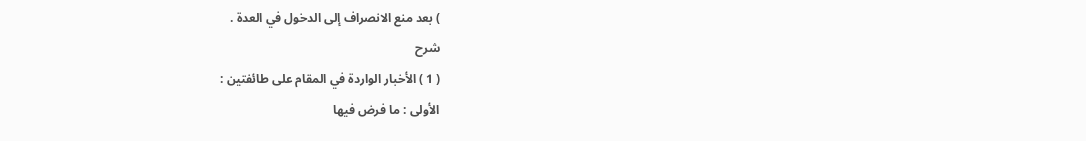) بعد منع الانصراف إلى الدخول في العدة .
شرح
( 1 ) الأخبار الواردة في المقام على طائفتين :
الأولى : ما فرض فيها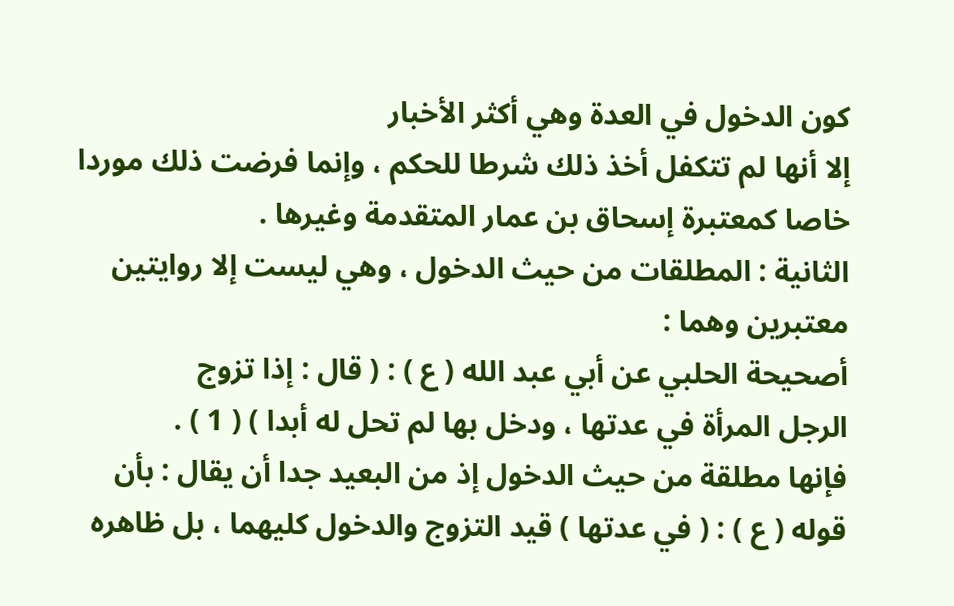كون الدخول في العدة وهي أكثر الأخبار
إلا أنها لم تتكفل أخذ ذلك شرطا للحكم ، وإنما فرضت ذلك موردا
خاصا كمعتبرة إسحاق بن عمار المتقدمة وغيرها .
الثانية : المطلقات من حيث الدخول ، وهي ليست إلا روايتين
معتبرين وهما :
أصحيحة الحلبي عن أبي عبد الله ( ع ) : ( قال : إذا تزوج
الرجل المرأة في عدتها ، ودخل بها لم تحل له أبدا ) ( 1 ) .
فإنها مطلقة من حيث الدخول إذ من البعيد جدا أن يقال : بأن
قوله ( ع ) : ( في عدتها ) قيد التزوج والدخول كليهما ، بل ظاهره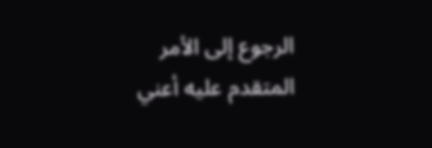الرجوع إلى الأمر المتقدم عليه أعني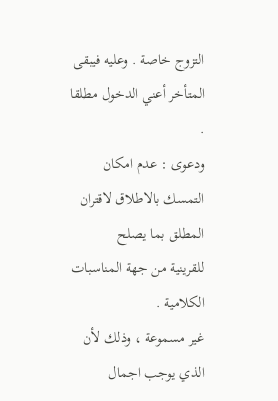التزوج خاصة . وعليه فيبقى
المتأخر أعني الدخول مطلقا .
ودعوى : عدم امكان التمسك بالاطلاق لاقتران المطلق بما يصلح
للقرينية من جهة المناسبات الكلامية .
غير مسموعة ، وذلك لأن الذي يوجب اجمال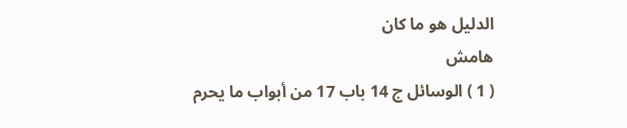الدليل هو ما كان
هامش
( 1 ) الوسائل ج 14 باب 17 من أبواب ما يحرم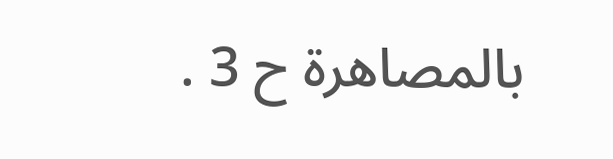بالمصاهرة ح 3 .